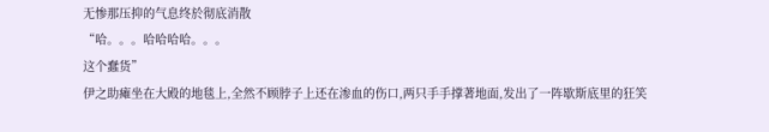无惨那压抑的气息终於彻底消散
“哈。。。哈哈哈哈。。。
这个蠢货”
伊之助瘫坐在大殿的地毯上,全然不顾脖子上还在渗血的伤口,两只手手撑著地面,发出了一阵歇斯底里的狂笑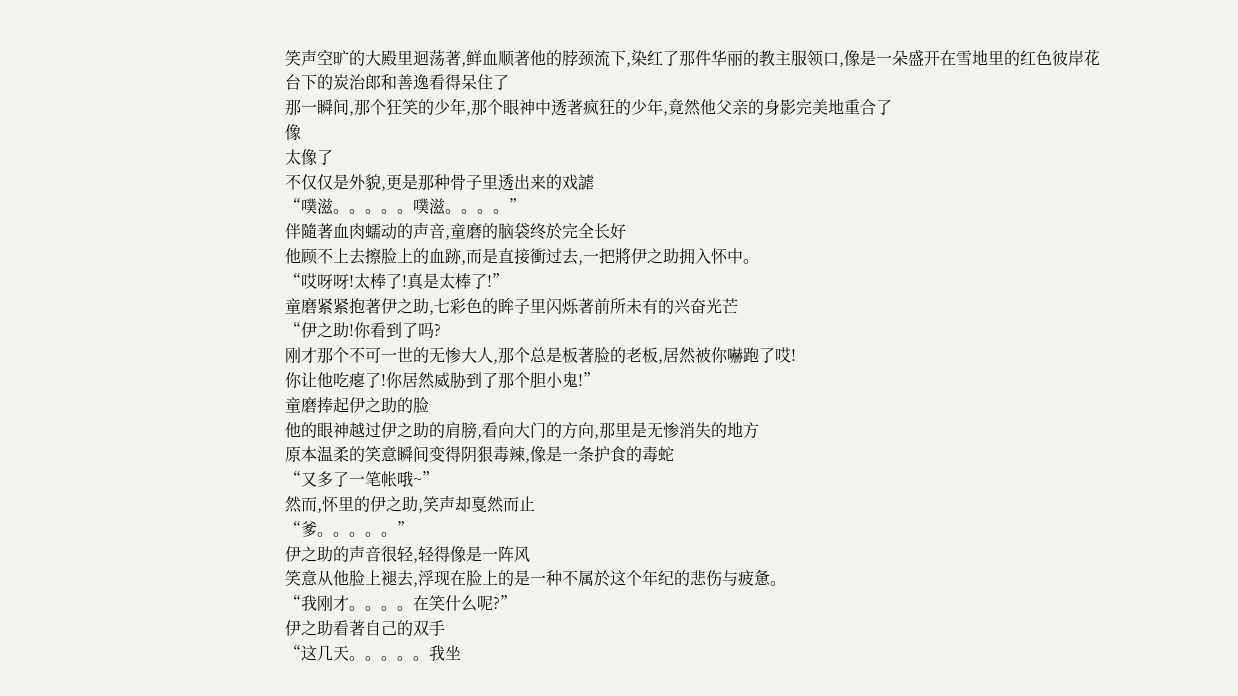笑声空旷的大殿里迴荡著,鲜血顺著他的脖颈流下,染红了那件华丽的教主服领口,像是一朵盛开在雪地里的红色彼岸花
台下的炭治郎和善逸看得呆住了
那一瞬间,那个狂笑的少年,那个眼神中透著疯狂的少年,竟然他父亲的身影完美地重合了
像
太像了
不仅仅是外貌,更是那种骨子里透出来的戏謔
“噗滋。。。。。噗滋。。。。”
伴隨著血肉蠕动的声音,童磨的脑袋终於完全长好
他顾不上去擦脸上的血跡,而是直接衝过去,一把將伊之助拥入怀中。
“哎呀呀!太棒了!真是太棒了!”
童磨紧紧抱著伊之助,七彩色的眸子里闪烁著前所未有的兴奋光芒
“伊之助!你看到了吗?
刚才那个不可一世的无惨大人,那个总是板著脸的老板,居然被你嚇跑了哎!
你让他吃瘪了!你居然威胁到了那个胆小鬼!”
童磨捧起伊之助的脸
他的眼神越过伊之助的肩膀,看向大门的方向,那里是无惨消失的地方
原本温柔的笑意瞬间变得阴狠毒辣,像是一条护食的毒蛇
“又多了一笔帐哦~”
然而,怀里的伊之助,笑声却戛然而止
“爹。。。。。”
伊之助的声音很轻,轻得像是一阵风
笑意从他脸上褪去,浮现在脸上的是一种不属於这个年纪的悲伤与疲惫。
“我刚才。。。。在笑什么呢?”
伊之助看著自己的双手
“这几天。。。。。我坐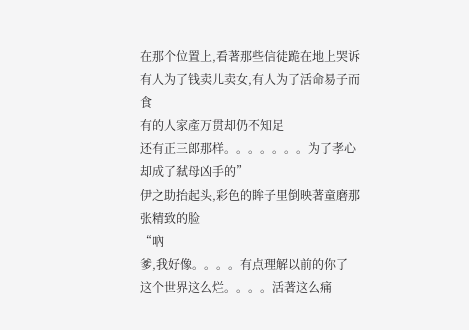在那个位置上,看著那些信徒跪在地上哭诉
有人为了钱卖儿卖女,有人为了活命易子而食
有的人家產万贯却仍不知足
还有正三郎那样。。。。。。。为了孝心却成了弒母凶手的”
伊之助抬起头,彩色的眸子里倒映著童磨那张精致的脸
“吶
爹,我好像。。。。有点理解以前的你了
这个世界这么烂。。。。活著这么痛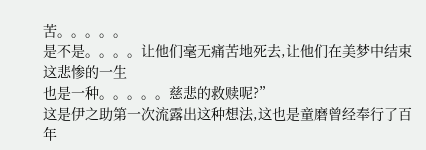苦。。。。。
是不是。。。。让他们毫无痛苦地死去,让他们在美梦中结束这悲惨的一生
也是一种。。。。。慈悲的救赎呢?”
这是伊之助第一次流露出这种想法,这也是童磨曾经奉行了百年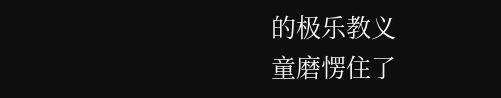的极乐教义
童磨愣住了